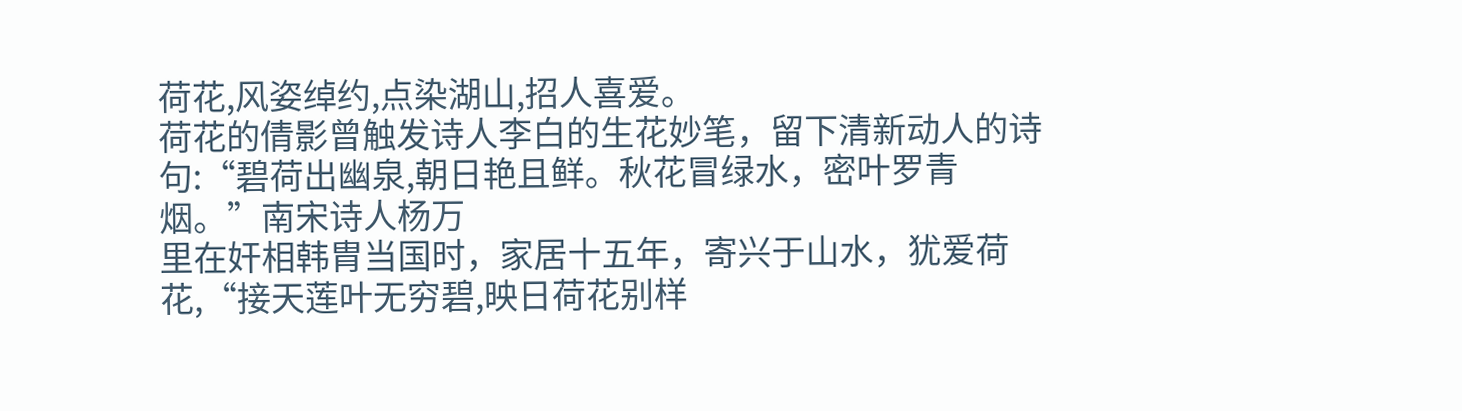荷花,风姿绰约,点染湖山,招人喜爱。
荷花的倩影曾触发诗人李白的生花妙笔，留下清新动人的诗句:“碧荷出幽泉,朝日艳且鲜。秋花冒绿水，密叶罗青烟。”南宋诗人杨万
里在奸相韩胄当国时，家居十五年，寄兴于山水，犹爱荷花,“接天莲叶无穷碧,映日荷花别样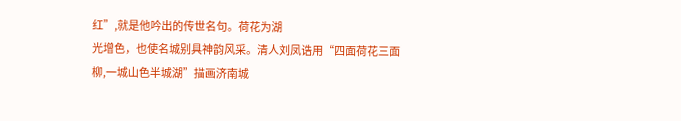红”,就是他吟出的传世名句。荷花为湖
光增色，也使名城别具神韵风采。清人刘凤诰用“四面荷花三面柳,一城山色半城湖”描画济南城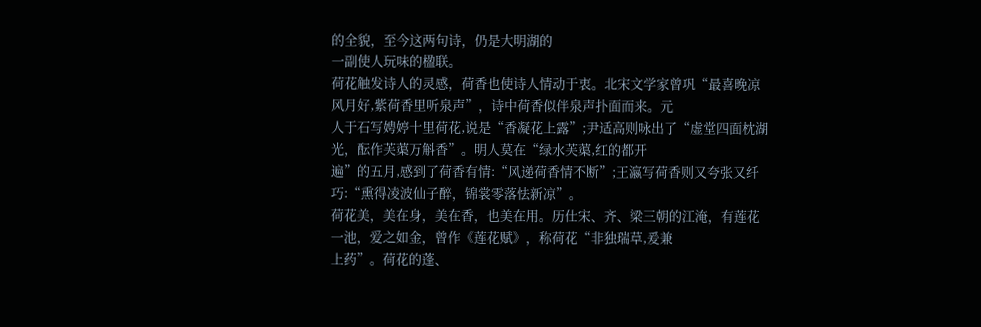的全貌，至今这两句诗，仍是大明湖的
一副使人玩味的楹联。
荷花触发诗人的灵感，荷香也使诗人情动于衷。北宋文学家曾巩“最喜晚凉风月好,紫荷香里听泉声”，诗中荷香似伴泉声扑面而来。元
人于石写娉婷十里荷花,说是“香凝花上露”;尹适高则咏出了“虚堂四面枕湖光，酝作芙蕖万斛香”。明人莫在“绿水芙蕖,红的都开
遍”的五月,感到了荷香有情:“风递荷香情不断”;王瀛写荷香则又夸张又纤巧:“熏得凌波仙子醉，锦裳零落怯新凉”。
荷花美，美在身，美在香，也美在用。历仕宋、齐、梁三朝的江淹，有莲花一池，爱之如金，曾作《莲花赋》，称荷花“非独瑞草,爰兼
上药”。荷花的蓬、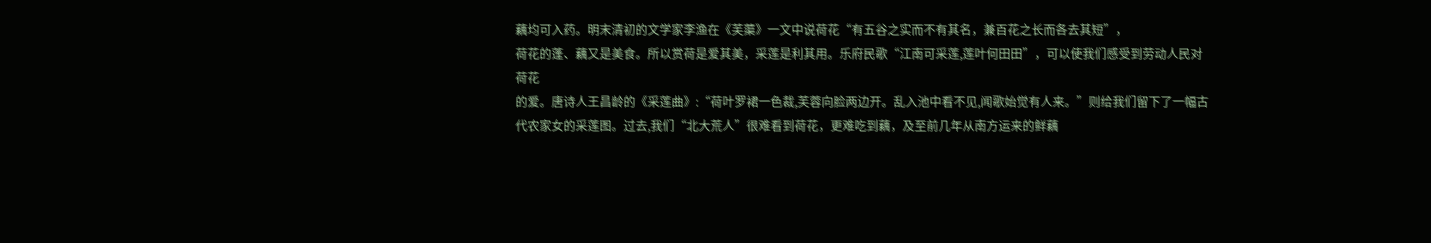藕均可入药。明末清初的文学家李渔在《芙蕖》一文中说荷花“有五谷之实而不有其名，兼百花之长而各去其短”，
荷花的蓬、藕又是美食。所以赏荷是爱其美，采莲是利其用。乐府民歌“江南可采莲,莲叶何田田”，可以使我们感受到劳动人民对荷花
的爱。唐诗人王昌龄的《采莲曲》:“荷叶罗裙一色裁,芙蓉向脸两边开。乱入池中看不见,闻歌始觉有人来。”则给我们留下了一幅古
代农家女的采莲图。过去,我们“北大荒人”很难看到荷花，更难吃到藕，及至前几年从南方运来的鲜藕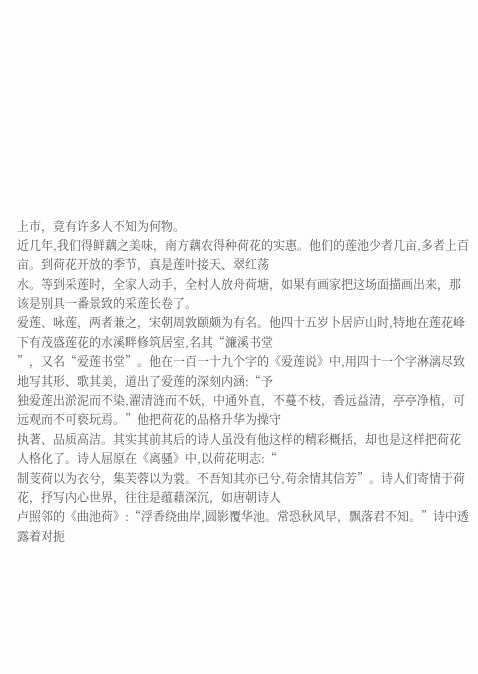上市，竟有许多人不知为何物。
近几年,我们得鲜藕之美味，南方藕农得种荷花的实惠。他们的莲池少者几亩,多者上百亩。到荷花开放的季节，真是莲叶接天、翠红荡
水。等到采莲时，全家人动手，全村人放舟荷塘，如果有画家把这场面描画出来，那该是别具一番景致的采莲长卷了。
爱莲、咏莲，两者兼之，宋朝周敦颐颇为有名。他四十五岁卜居庐山时,特地在莲花峰下有茂盛莲花的水溪畔修筑居室,名其“濂溪书堂
”，又名“爱莲书堂”。他在一百一十九个字的《爱莲说》中,用四十一个字淋漓尽致地写其形、歌其美，道出了爱莲的深刻内涵:“予
独爱莲出淤泥而不染,濯清涟而不妖，中通外直，不蔓不枝，香远益清，亭亭净植，可远观而不可亵玩焉。”他把荷花的品格升华为操守
执著、品质高洁。其实其前其后的诗人虽没有他这样的精彩概括，却也是这样把荷花人格化了。诗人屈原在《离骚》中,以荷花明志:“
制芰荷以为衣兮，集芙蓉以为裳。不吾知其亦已兮,苟余情其信芳”。诗人们寄情于荷花，抒写内心世界，往往是蕴藉深沉，如唐朝诗人
卢照邻的《曲池荷》:“浮香绕曲岸,圆影覆华池。常恐秋风早，飘落君不知。”诗中透露着对扼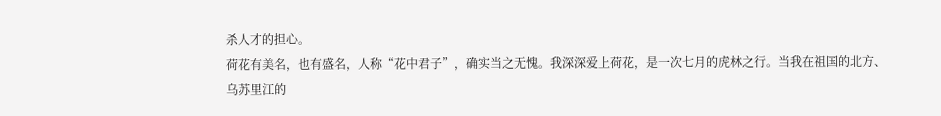杀人才的担心。
荷花有美名，也有盛名，人称“花中君子”，确实当之无愧。我深深爱上荷花，是一次七月的虎林之行。当我在祖国的北方、乌苏里江的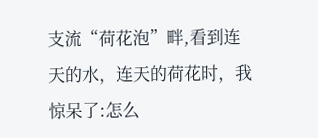支流“荷花泡”畔,看到连天的水，连天的荷花时，我惊呆了:怎么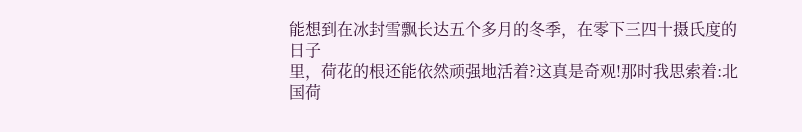能想到在冰封雪飘长达五个多月的冬季，在零下三四十摄氏度的日子
里，荷花的根还能依然顽强地活着?这真是奇观!那时我思索着:北国荷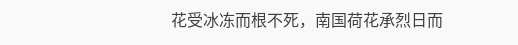花受冰冻而根不死，南国荷花承烈日而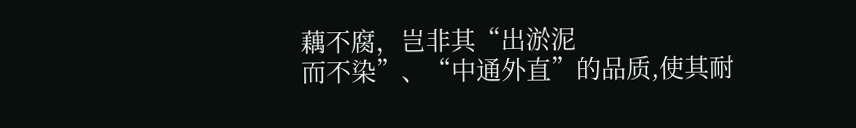藕不腐，岂非其“出淤泥
而不染”、“中通外直”的品质,使其耐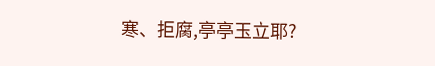寒、拒腐,亭亭玉立耶?